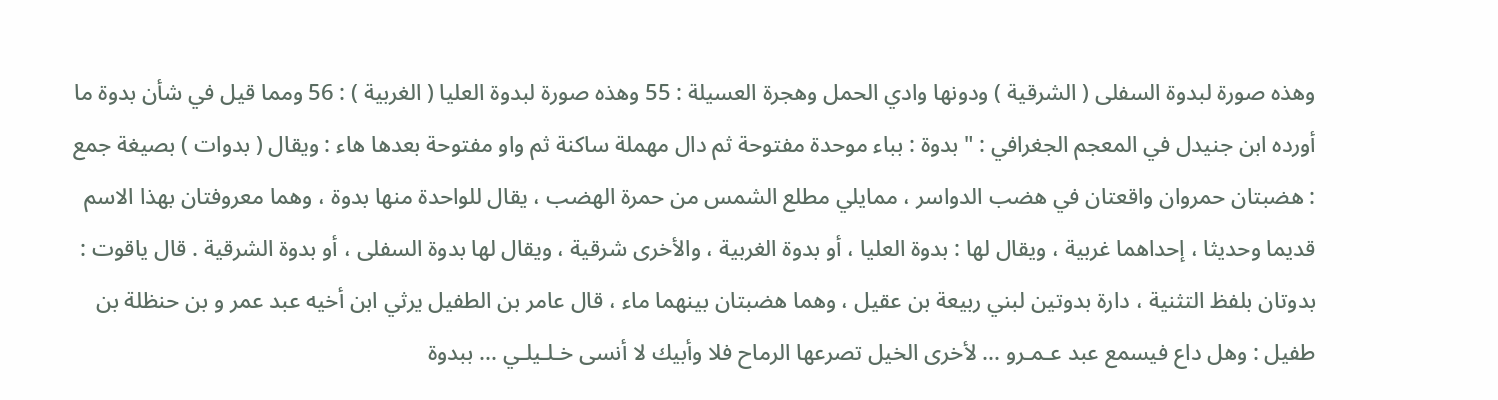وهذه صورة لبدوة السفلى ( الشرقية ) ودونها وادي الحمل وهجرة العسيلة : 55 وهذه صورة لبدوة العليا ( الغربية ) : 56 ومما قيل في شأن بدوة ما أورده ابن جنيدل في المعجم الجغرافي : " بدوة : بباء موحدة مفتوحة ثم دال مهملة ساكنة ثم واو مفتوحة بعدها هاء : ويقال ( بدوات ) بصيغة جمع : هضبتان حمروان واقعتان في هضب الدواسر ، ممايلي مطلع الشمس من حمرة الهضب ، يقال للواحدة منها بدوة ، وهما معروفتان بهذا الاسم قديما وحديثا ، إحداهما غربية ، ويقال لها : بدوة العليا ، أو بدوة الغربية ، والأخرى شرقية ، ويقال لها بدوة السفلى ، أو بدوة الشرقية . قال ياقوت : بدوتان بلفظ التثنية ، دارة بدوتين لبني ربيعة بن عقيل ، وهما هضبتان بينهما ماء ، قال عامر بن الطفيل يرثي ابن أخيه عبد عمر و بن حنظلة بن طفيل : وهل داع فيسمع عبد عـمـرو ... لأخرى الخيل تصرعها الرماح فلا وأبيك لا أنسى خـلـيلـي ... ببدوة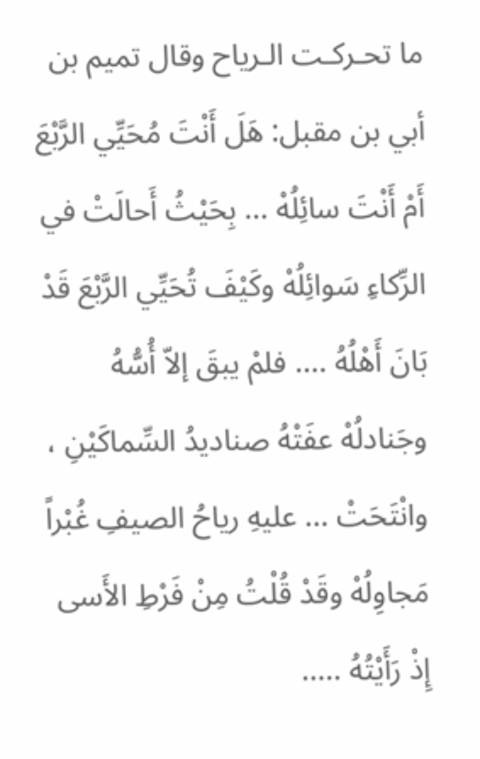ما تحـركـت الـرياح وقال تميم بن أبي بن مقبل: هَلَ أَنْتَ مُحَيِّي الرَّبْعَ أَمْ أَنْتَ سائِلُهْ ... بِحَيْثُ أَحالَتْ في الرِّكاءِ سَوائِلُهْ وكَيْفَ تُحَيِّي الرَّبْعَ قَدْ بَانَ أَهْلُهُ .... فلمْ يبقَ إلاّ أُسُّهُ وجَنادلُهْ عفَتْهُ صناديدُ السِّماكَيْنِ ، وانْتَحَتْ ... عليهِ رياحُ الصيفِ غُبْراً مَجاوِلُهْ وقَدْ قُلْتُ مِنْ فَرْطِ الأَسى إِذْ رَأَيْتُهُ .....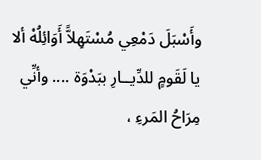وأَسْبَلَ دَمْعِي مُسْتَهِلاًّ أَوَائِلُهْ ألا يا لَقَومٍ للدِّيــارِ ببَدْوَة .... وأنِّي مِرَاحُ المَرءِ ،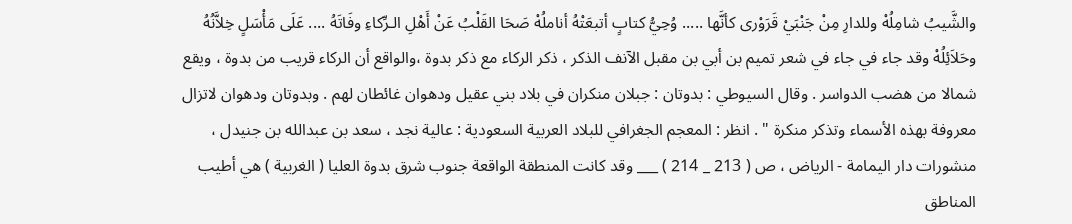والشَّيبُ شامِلُهْ وللدارِ مِنْ جَنْبَيْ قَرَوْرى كأنَّها ..... وُحِيُّ كتابٍ أتبعَتْهُ أناملُهْ صَحَا القَلْبُ عَنْ أَهْلِ الـرِّكاءِ وفَاتَهُ .... عَلَى مَأْسَلٍ خِلاَّنُهُ وحَلاَئِلُهْ وقد جاء في جاء في شعر تميم بن أبي بن مقبل الآنف الذكر ، ذكر الركاء مع ذكر بدوة ،والواقع أن الركاء قريب من بدوة ، ويقع شمالا من هضب الدواسر . وقال السيوطي : بدوتان : جبلان منكران في بلاد بني عقيل ودهوان غائطان لهم . وبدوتان ودهوان لاتزال معروفة بهذه الأسماء وتذكر منكرة " . انظر : المعجم الجغرافي للبلاد العربية السعودية : عالية نجد ، سعد بن عبدالله بن جنيدل ، منشورات دار اليمامة - الرياض ، ص ( 213 _ 214 ) ___ وقد كانت المنطقة الواقعة جنوب شرق بدوة العليا ( الغربية ) هي أطيب المناطق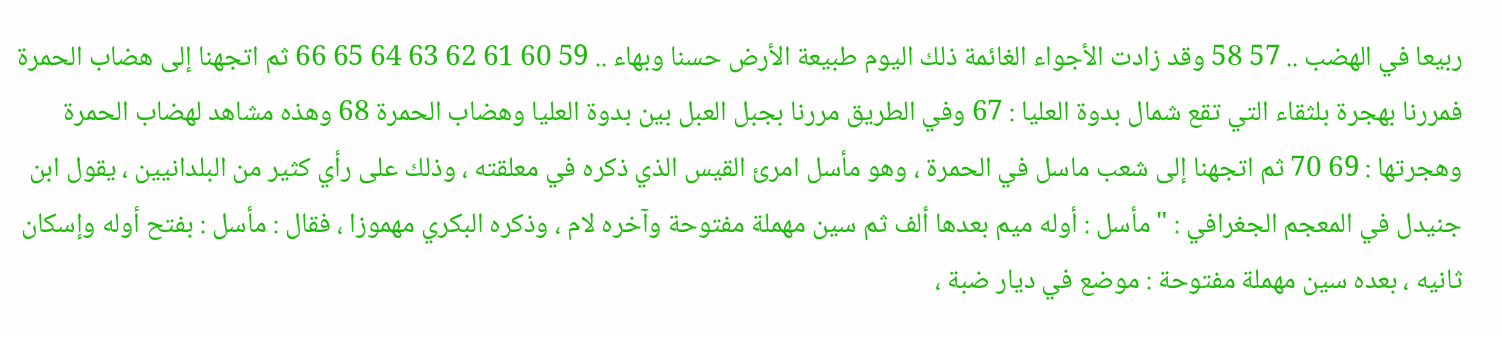ربيعا في الهضب .. 57 58 وقد زادت الأجواء الغائمة ذلك اليوم طبيعة الأرض حسنا وبهاء .. 59 60 61 62 63 64 65 66 ثم اتجهنا إلى هضاب الحمرة فمررنا بهجرة بلثقاء التي تقع شمال بدوة العليا : 67 وفي الطريق مررنا بجبل العبل بين بدوة العليا وهضاب الحمرة 68 وهذه مشاهد لهضاب الحمرة وهجرتها : 69 70 ثم اتجهنا إلى شعب ماسل في الحمرة ، وهو مأسل امرئ القيس الذي ذكره في معلقته ، وذلك على رأي كثير من البلدانيين ، يقول ابن جنيدل في المعجم الجغرافي : "مأسل : أوله ميم بعدها ألف ثم سين مهملة مفتوحة وآخره لام ، وذكره البكري مهموزا ، فقال : مأسل : بفتح أوله وإسكان ثانيه ، بعده سين مهملة مفتوحة : موضع في ديار ضبة ،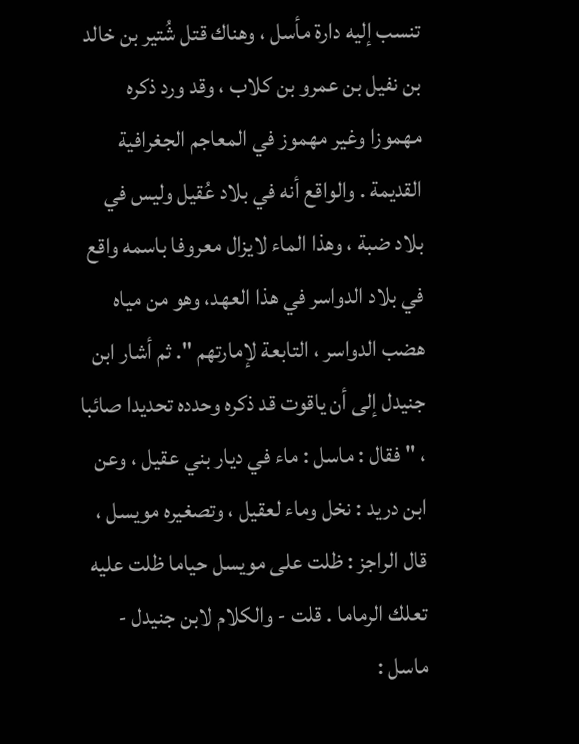تنسب إليه دارة مأسل ، وهناك قتل شُتير بن خالد بن نفيل بن عمرو بن كلاب ، وقد ورد ذكره مهموزا وغير مهموز في المعاجم الجغرافية القديمة . والواقع أنه في بلاد عُقيل وليس في بلاد ضبة ، وهذا الماء لايزال معروفا باسمه واقع في بلاد الدواسر في هذا العهد، وهو من مياه هضب الدواسر ، التابعة لإمارتهم ". ثم أشار ابن جنيدل إلى أن ياقوت قد ذكره وحدده تحديدا صائبا ، " فقال : ماسل : ماء في ديار بني عقيل ، وعن ابن دريد : نخل وماء لعقيل ، وتصغيره مويسل ، قال الراجز : ظلت على مويسل حياما ظلت عليه تعلك الرماما . قلت - والكلام لابن جنيدل - ماسل :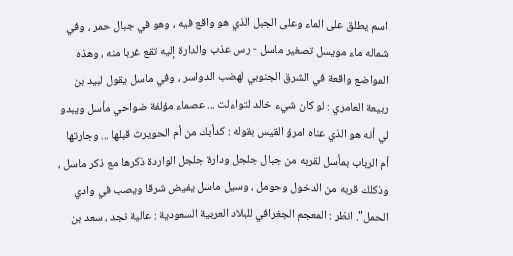اسم يطلق على الماء وعلى الجبل الذي هو واقع فيه ، وهو في جبال حمر ، وفي شماله ماء مويسل تصغير ماسل - رس عذب والدارة إليه تقع غربا منه ، وهذه المواضع واقعة في الشرق الجنوبي لهضب الدواسر ، وفي ماسل يقول لبيد بن ربيعة العامري : لو كان شيء خالد لتواءلت ... عصماء مؤلفة ضواحي مأسل ويبدو لي أنه هو الذي عناه امرؤ القيس بقوله : كدأبك من أم الحويرث قبلها ... وجارتها أم الرباب بمأسل لقربه من جبال جلجل ودارة جلجل الواردة ذكرها مع ذكر ماسل ، وذكلك قربه من الدخول وحومل ، وسيل ماسل يفيض شرقا ويصب في وادي الحمل". انظر : المعجم الجغرافي للبلاد العربية السعودية : عالية نجد ، سعد بن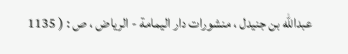عبدالله بن جنيدل ، منشورات دار اليمامة - الرياض ، ص : ( 1135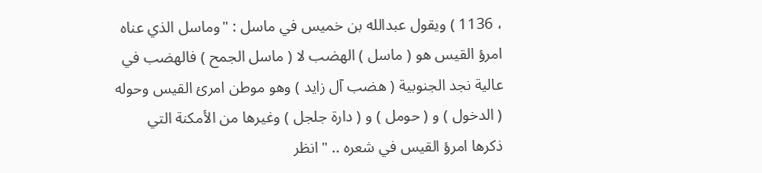، 1136 ) ويقول عبدالله بن خميس في ماسل : "وماسل الذي عناه امرؤ القيس هو ( ماسل ) الهضب لا ( ماسل الجمح ) فالهضب في عالية نجد الجنوبية ( هضب آل زايد ) وهو موطن امرئ القيس وحوله ( الدخول ) و ( حومل ) و ( دارة جلجل ) وغيرها من الأمكنة التي ذكرها امرؤ القيس في شعره .. " انظر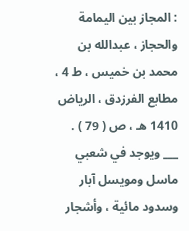: المجاز بين اليمامة والحجاز ، عبدالله بن محمد بن خميس ، ط 4 ، مطابع الفرزدق ، الرياض 1410 هـ ، ص ( 79 ) . ___ ويوجد في شعبي ماسل ومويسل آبار وسدود مائية ، وأشجار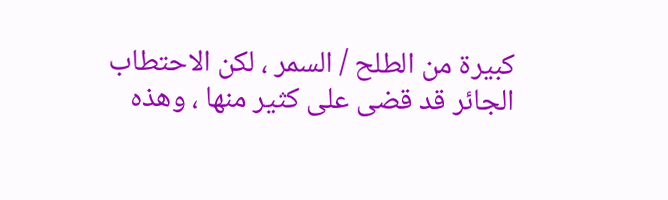كبيرة من الطلح / السمر ، لكن الاحتطاب الجائر قد قضى على كثير منها ، وهذه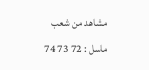مشاهد من شعب ماسل : 72 73 74